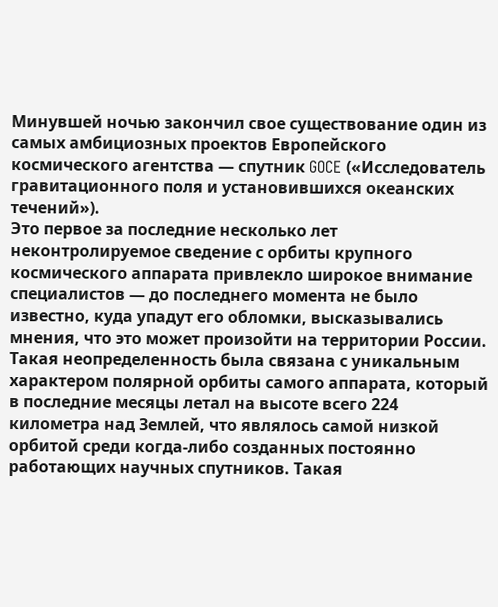Минувшей ночью закончил свое существование один из самых амбициозных проектов Европейского космического агентства — спутник GOCE («Исследователь гравитационного поля и установившихся океанских течений»).
Это первое за последние несколько лет неконтролируемое сведение с орбиты крупного космического аппарата привлекло широкое внимание специалистов — до последнего момента не было известно, куда упадут его обломки, высказывались мнения, что это может произойти на территории России.
Такая неопределенность была связана с уникальным характером полярной орбиты самого аппарата, который в последние месяцы летал на высоте всего 224 километра над Землей, что являлось самой низкой орбитой среди когда-либо созданных постоянно работающих научных спутников. Такая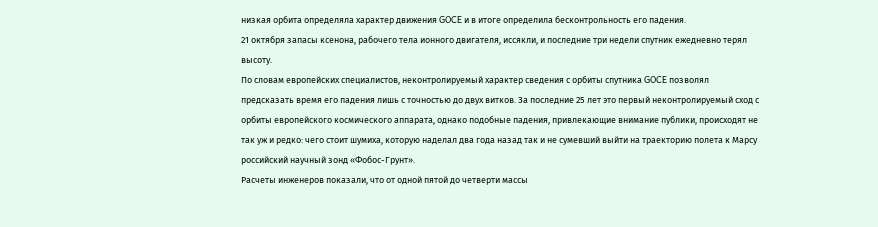низкая орбита определяла характер движения GOCE и в итоге определила бесконтрольность его падения.
21 октября запасы ксенона, рабочего тела ионного двигателя, иссякли, и последние три недели спутник ежедневно терял высоту.
По словам европейских специалистов, неконтролируемый характер сведения с орбиты спутника GOCE позволял предсказать время его падения лишь с точностью до двух витков. За последние 25 лет это первый неконтролируемый сход с орбиты европейского космического аппарата, однако подобные падения, привлекающие внимание публики, происходят не так уж и редко: чего стоит шумиха, которую наделал два года назад так и не сумевший выйти на траекторию полета к Марсу российский научный зонд «Фобос-Грунт».
Расчеты инженеров показали, что от одной пятой до четверти массы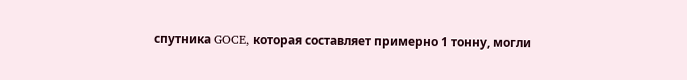спутника GOCE, которая составляет примерно 1 тонну, могли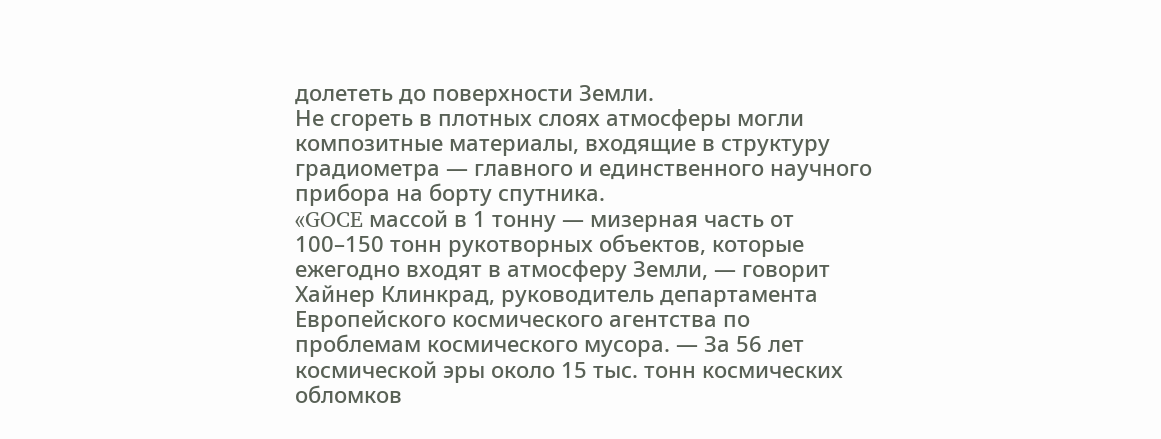долететь до поверхности Земли.
Не сгореть в плотных слоях атмосферы могли композитные материалы, входящие в структуру градиометра — главного и единственного научного прибора на борту спутника.
«GOCE массой в 1 тонну — мизерная часть от 100–150 тонн рукотворных объектов, которые ежегодно входят в атмосферу Земли, — говорит Хайнер Клинкрад, руководитель департамента Европейского космического агентства по проблемам космического мусора. — За 56 лет космической эры около 15 тыс. тонн космических обломков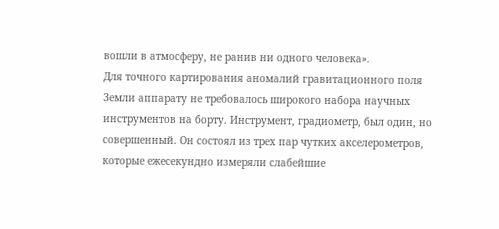вошли в атмосферу, не ранив ни одного человека».
Для точного картирования аномалий гравитационного поля Земли аппарату не требовалось широкого набора научных инструментов на борту. Инструмент, градиометр, был один, но совершенный. Он состоял из трех пар чутких акселерометров, которые ежесекундно измеряли слабейшие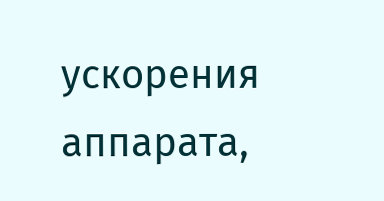ускорения аппарата,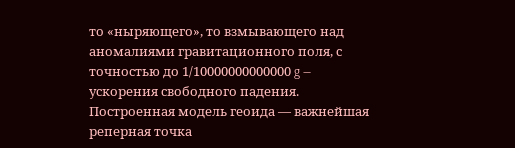то «ныряющего», то взмывающего над аномалиями гравитационного поля, с точностью до 1/10000000000000 g — ускорения свободного падения.
Построенная модель геоида — важнейшая реперная точка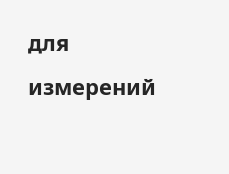для измерений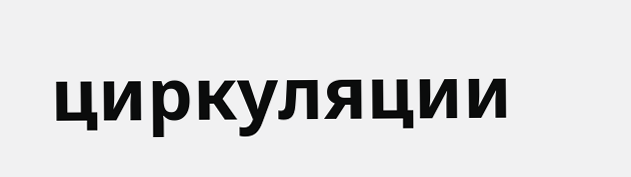циркуляции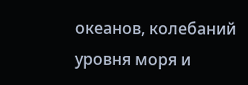океанов, колебаний уровня моря и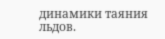динамики таяния льдов.